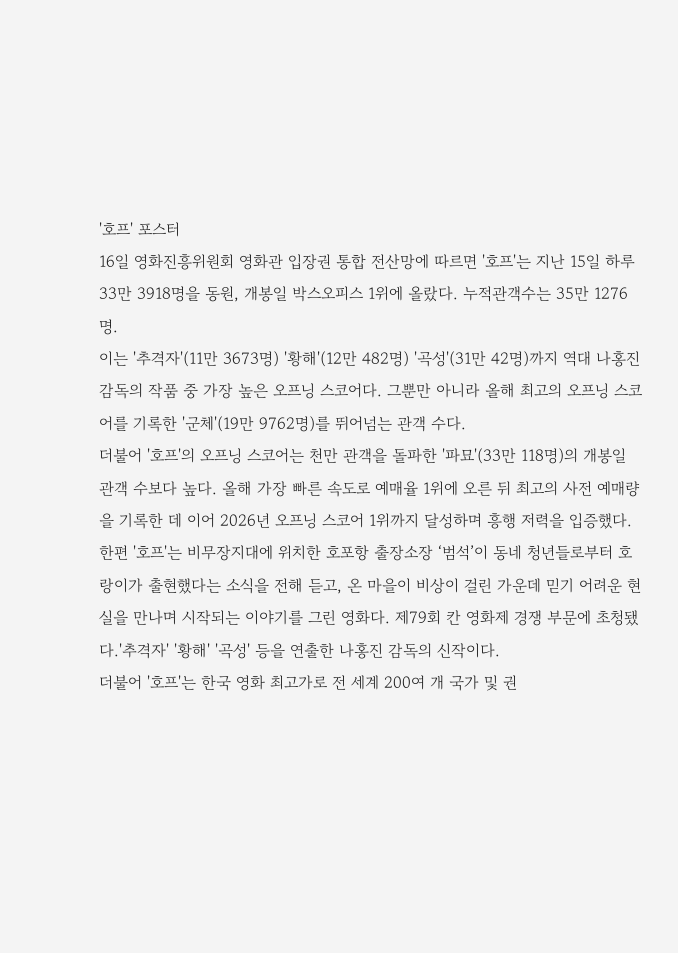'호프' 포스터
16일 영화진흥위원회 영화관 입장권 통합 전산망에 따르면 '호프'는 지난 15일 하루 33만 3918명을 동원, 개봉일 박스오피스 1위에 올랐다. 누적관객수는 35만 1276명.
이는 '추격자'(11만 3673명) '황해'(12만 482명) '곡성'(31만 42명)까지 역대 나홍진 감독의 작품 중 가장 높은 오프닝 스코어다. 그뿐만 아니라 올해 최고의 오프닝 스코어를 기록한 '군체'(19만 9762명)를 뛰어넘는 관객 수다.
더불어 '호프'의 오프닝 스코어는 천만 관객을 돌파한 '파묘'(33만 118명)의 개봉일 관객 수보다 높다. 올해 가장 빠른 속도로 예매율 1위에 오른 뒤 최고의 사전 예매량을 기록한 데 이어 2026년 오프닝 스코어 1위까지 달성하며 흥행 저력을 입증했다.
한편 '호프'는 비무장지대에 위치한 호포항 출장소장 ‘범석’이 동네 청년들로부터 호랑이가 출현했다는 소식을 전해 듣고, 온 마을이 비상이 걸린 가운데 믿기 어려운 현실을 만나며 시작되는 이야기를 그린 영화다. 제79회 칸 영화제 경쟁 부문에 초청됐다.'추격자' '황해' '곡성' 등을 연출한 나홍진 감독의 신작이다.
더불어 '호프'는 한국 영화 최고가로 전 세계 200여 개 국가 및 권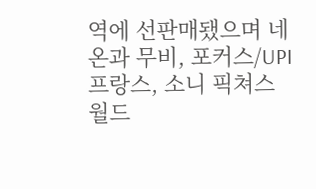역에 선판매됐으며 네온과 무비, 포커스/UPI 프랑스, 소니 픽쳐스 월드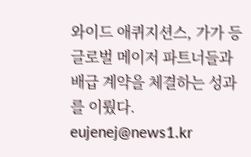와이드 애퀴지션스, 가가 등 글로벌 메이저 파트너들과 배급 계약을 체결하는 성과를 이뤘다.
eujenej@news1.kr